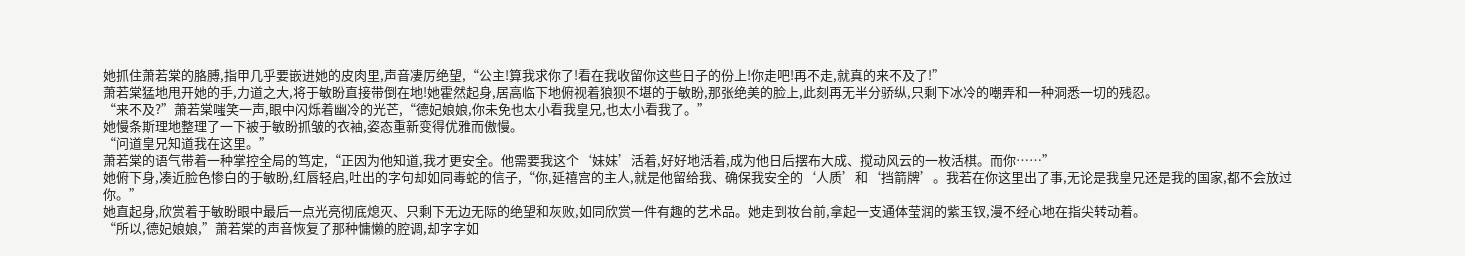她抓住萧若棠的胳膊,指甲几乎要嵌进她的皮肉里,声音凄厉绝望,“公主!算我求你了!看在我收留你这些日子的份上!你走吧!再不走,就真的来不及了!”
萧若棠猛地甩开她的手,力道之大,将于敏盼直接带倒在地!她霍然起身,居高临下地俯视着狼狈不堪的于敏盼,那张绝美的脸上,此刻再无半分骄纵,只剩下冰冷的嘲弄和一种洞悉一切的残忍。
“来不及?”萧若棠嗤笑一声,眼中闪烁着幽冷的光芒,“德妃娘娘,你未免也太小看我皇兄,也太小看我了。”
她慢条斯理地整理了一下被于敏盼抓皱的衣袖,姿态重新变得优雅而傲慢。
“问道皇兄知道我在这里。”
萧若棠的语气带着一种掌控全局的笃定,“正因为他知道,我才更安全。他需要我这个‘妹妹’活着,好好地活着,成为他日后摆布大成、搅动风云的一枚活棋。而你……”
她俯下身,凑近脸色惨白的于敏盼,红唇轻启,吐出的字句却如同毒蛇的信子,“你,延禧宫的主人,就是他留给我、确保我安全的‘人质’和‘挡箭牌’。我若在你这里出了事,无论是我皇兄还是我的国家,都不会放过你。”
她直起身,欣赏着于敏盼眼中最后一点光亮彻底熄灭、只剩下无边无际的绝望和灰败,如同欣赏一件有趣的艺术品。她走到妆台前,拿起一支通体莹润的紫玉钗,漫不经心地在指尖转动着。
“所以,德妃娘娘,”萧若棠的声音恢复了那种慵懒的腔调,却字字如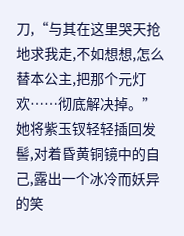刀,“与其在这里哭天抢地求我走,不如想想,怎么替本公主,把那个元灯欢……彻底解决掉。”
她将紫玉钗轻轻插回发髻,对着昏黄铜镜中的自己,露出一个冰冷而妖异的笑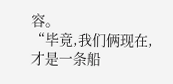容。
“毕竟,我们俩现在,才是一条船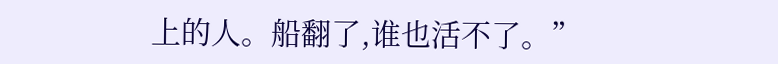上的人。船翻了,谁也活不了。”